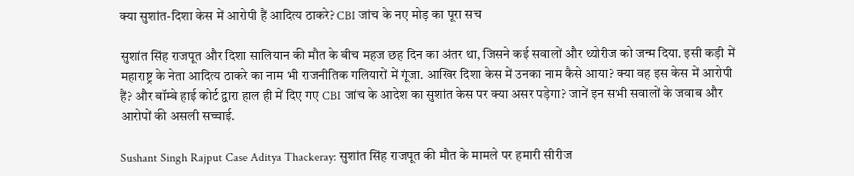क्या सुशांत-दिशा केस में आरोपी हैं आदित्य ठाकरे? CBI जांच के नए मोड़ का पूरा सच

सुशांत सिंह राजपूत और दिशा सालियान की मौत के बीच महज छह दिन का अंतर था, जिसने कई सवालों और थ्योरीज को जन्म दिया. इसी कड़ी में महाराष्ट्र के नेता आदित्य ठाकरे का नाम भी राजनीतिक गलियारों में गूंजा. आखिर दिशा केस में उनका नाम कैसे आया? क्या वह इस केस में आरोपी हैं? और बॉम्बे हाई कोर्ट द्वारा हाल ही में दिए गए CBI जांच के आदेश का सुशांत केस पर क्या असर पड़ेगा? जानें इन सभी सवालों के जवाब और आरोपों की असली सच्चाई.

Sushant Singh Rajput Case Aditya Thackeray: सुशांत सिंह राजपूत की मौत के मामले पर हमारी सीरीज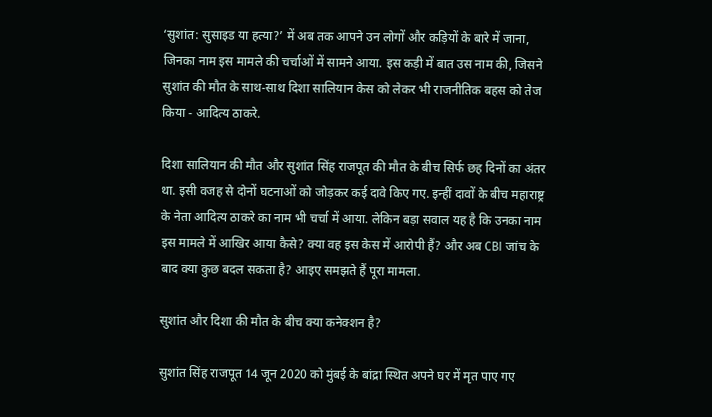‘सुशांत: सुसाइड या हत्या?’ में अब तक आपने उन लोगों और कड़ियों के बारे में जाना, जिनका नाम इस मामले की चर्चाओं में सामने आया. इस कड़ी में बात उस नाम की, जिसने सुशांत की मौत के साथ-साथ दिशा सालियान केस को लेकर भी राजनीतिक बहस को तेज किया - आदित्य ठाकरे.

दिशा सालियान की मौत और सुशांत सिंह राजपूत की मौत के बीच सिर्फ छह दिनों का अंतर था. इसी वजह से दोनों घटनाओं को जोड़कर कई दावे किए गए. इन्हीं दावों के बीच महाराष्ट्र के नेता आदित्य ठाकरे का नाम भी चर्चा में आया. लेकिन बड़ा सवाल यह है कि उनका नाम इस मामले में आखिर आया कैसे? क्या वह इस केस में आरोपी हैं? और अब CBI जांच के बाद क्या कुछ बदल सकता है? आइए समझते हैं पूरा मामला.

सुशांत और दिशा की मौत के बीच क्या कनेक्शन है?

सुशांत सिंह राजपूत 14 जून 2020 को मुंबई के बांद्रा स्थित अपने घर में मृत पाए गए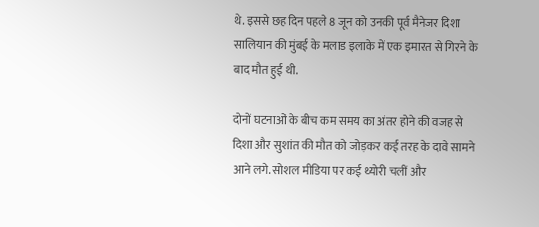थे. इससे छह दिन पहले 8 जून को उनकी पूर्व मैनेजर दिशा सालियान की मुंबई के मलाड इलाके में एक इमारत से गिरने के बाद मौत हुई थी.

दोनों घटनाओं के बीच कम समय का अंतर होने की वजह से दिशा और सुशांत की मौत को जोड़कर कई तरह के दावे सामने आने लगे. सोशल मीडिया पर कई थ्योरी चलीं और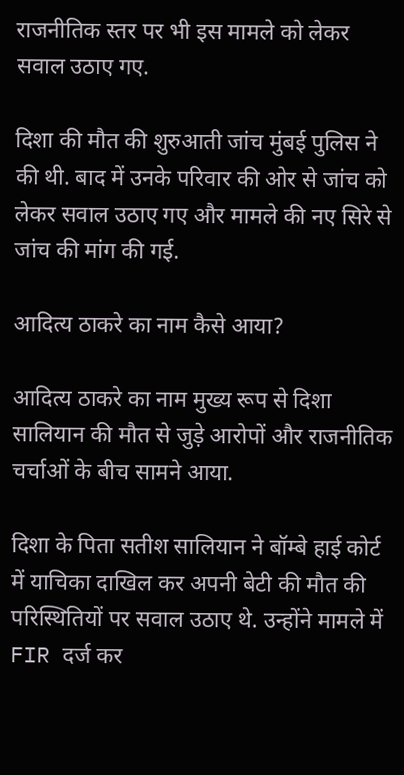राजनीतिक स्तर पर भी इस मामले को लेकर सवाल उठाए गए.

दिशा की मौत की शुरुआती जांच मुंबई पुलिस ने की थी. बाद में उनके परिवार की ओर से जांच को लेकर सवाल उठाए गए और मामले की नए सिरे से जांच की मांग की गई.

आदित्य ठाकरे का नाम कैसे आया?

आदित्य ठाकरे का नाम मुख्य रूप से दिशा सालियान की मौत से जुड़े आरोपों और राजनीतिक चर्चाओं के बीच सामने आया.

दिशा के पिता सतीश सालियान ने बॉम्बे हाई कोर्ट में याचिका दाखिल कर अपनी बेटी की मौत की परिस्थितियों पर सवाल उठाए थे. उन्होंने मामले में FIR दर्ज कर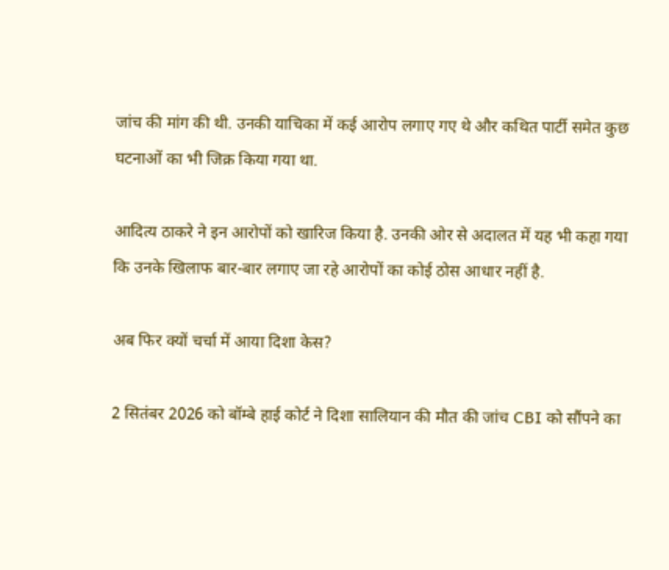जांच की मांग की थी. उनकी याचिका में कई आरोप लगाए गए थे और कथित पार्टी समेत कुछ घटनाओं का भी जिक्र किया गया था.

आदित्य ठाकरे ने इन आरोपों को खारिज किया है. उनकी ओर से अदालत में यह भी कहा गया कि उनके खिलाफ बार-बार लगाए जा रहे आरोपों का कोई ठोस आधार नहीं है.

अब फिर क्यों चर्चा में आया दिशा केस?

2 सितंबर 2026 को बॉम्बे हाई कोर्ट ने दिशा सालियान की मौत की जांच CBI को सौंपने का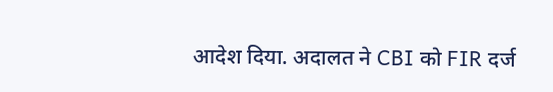आदेश दिया. अदालत ने CBI को FIR दर्ज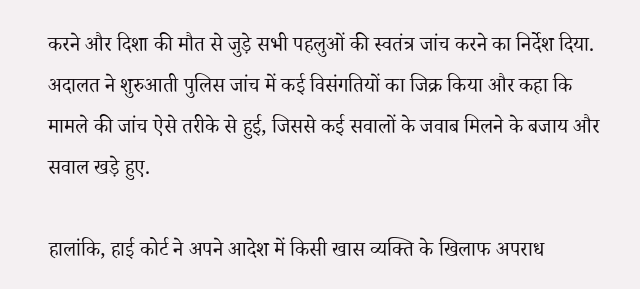करने और दिशा की मौत से जुड़े सभी पहलुओं की स्वतंत्र जांच करने का निर्देश दिया. अदालत ने शुरुआती पुलिस जांच में कई विसंगतियों का जिक्र किया और कहा कि मामले की जांच ऐसे तरीके से हुई, जिससे कई सवालों के जवाब मिलने के बजाय और सवाल खड़े हुए.

हालांकि, हाई कोर्ट ने अपने आदेश में किसी खास व्यक्ति के खिलाफ अपराध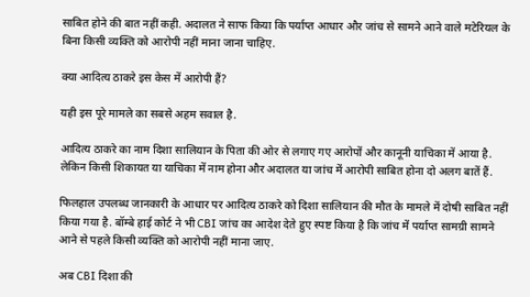साबित होने की बात नहीं कही. अदालत ने साफ किया कि पर्याप्त आधार और जांच से सामने आने वाले मटेरियल के बिना किसी व्यक्ति को आरोपी नहीं माना जाना चाहिए.

क्या आदित्य ठाकरे इस केस में आरोपी हैं?

यही इस पूरे मामले का सबसे अहम सवाल है.

आदित्य ठाकरे का नाम दिशा सालियान के पिता की ओर से लगाए गए आरोपों और कानूनी याचिका में आया है. लेकिन किसी शिकायत या याचिका में नाम होना और अदालत या जांच में आरोपी साबित होना दो अलग बातें हैं.

फिलहाल उपलब्ध जानकारी के आधार पर आदित्य ठाकरे को दिशा सालियान की मौत के मामले में दोषी साबित नहीं किया गया है. बॉम्बे हाई कोर्ट ने भी CBI जांच का आदेश देते हुए स्पष्ट किया है कि जांच में पर्याप्त सामग्री सामने आने से पहले किसी व्यक्ति को आरोपी नहीं माना जाए.

अब CBI दिशा की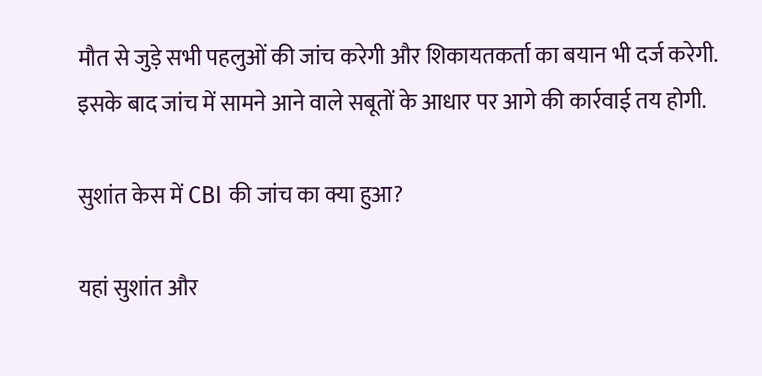मौत से जुड़े सभी पहलुओं की जांच करेगी और शिकायतकर्ता का बयान भी दर्ज करेगी. इसके बाद जांच में सामने आने वाले सबूतों के आधार पर आगे की कार्रवाई तय होगी.

सुशांत केस में CBI की जांच का क्या हुआ?

यहां सुशांत और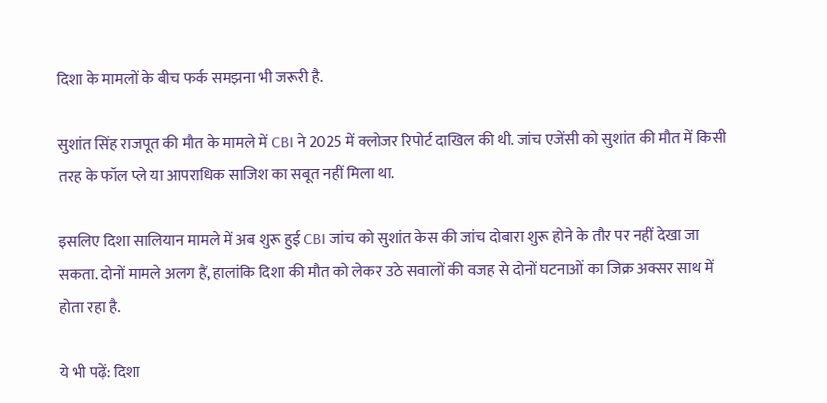दिशा के मामलों के बीच फर्क समझना भी जरूरी है.

सुशांत सिंह राजपूत की मौत के मामले में CBI ने 2025 में क्लोजर रिपोर्ट दाखिल की थी. जांच एजेंसी को सुशांत की मौत में किसी तरह के फॉल प्ले या आपराधिक साजिश का सबूत नहीं मिला था.

इसलिए दिशा सालियान मामले में अब शुरू हुई CBI जांच को सुशांत केस की जांच दोबारा शुरू होने के तौर पर नहीं देखा जा सकता. दोनों मामले अलग हैं, हालांकि दिशा की मौत को लेकर उठे सवालों की वजह से दोनों घटनाओं का जिक्र अक्सर साथ में होता रहा है.

ये भी पढ़ें: दिशा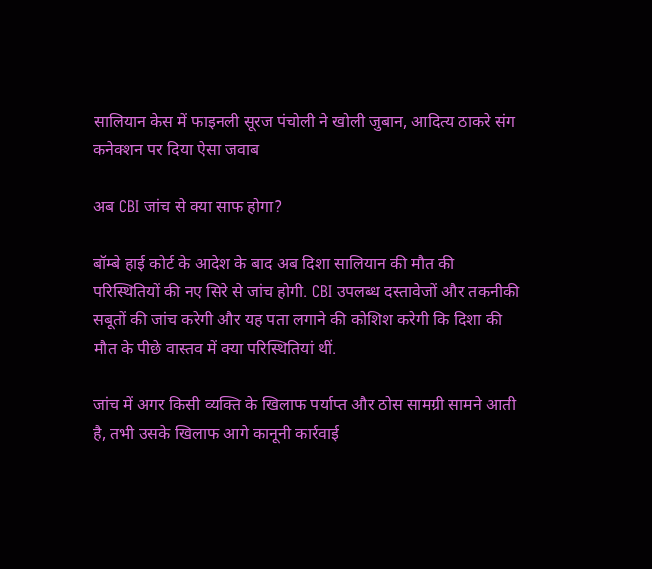सालियान केस में फाइनली सूरज पंचोली ने खोली जुबान, आदित्य ठाकरे संग कनेक्शन पर दिया ऐसा जवाब

अब CBI जांच से क्या साफ होगा?

बॉम्बे हाई कोर्ट के आदेश के बाद अब दिशा सालियान की मौत की परिस्थितियों की नए सिरे से जांच होगी. CBI उपलब्ध दस्तावेजों और तकनीकी सबूतों की जांच करेगी और यह पता लगाने की कोशिश करेगी कि दिशा की मौत के पीछे वास्तव में क्या परिस्थितियां थीं.

जांच में अगर किसी व्यक्ति के खिलाफ पर्याप्त और ठोस सामग्री सामने आती है, तभी उसके खिलाफ आगे कानूनी कार्रवाई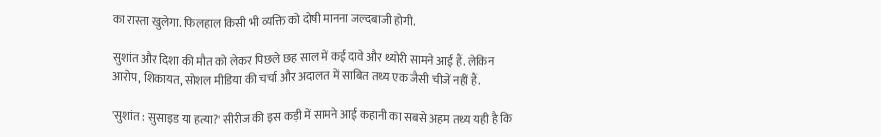का रास्ता खुलेगा. फिलहाल किसी भी व्यक्ति को दोषी मानना जल्दबाजी होगी.

सुशांत और दिशा की मौत को लेकर पिछले छह साल में कई दावे और थ्योरी सामने आई हैं. लेकिन आरोप, शिकायत, सोशल मीडिया की चर्चा और अदालत में साबित तथ्य एक जैसी चीजें नहीं हैं.

'सुशांत : सुसाइड या हत्या?' सीरीज की इस कड़ी में सामने आई कहानी का सबसे अहम तथ्य यही है कि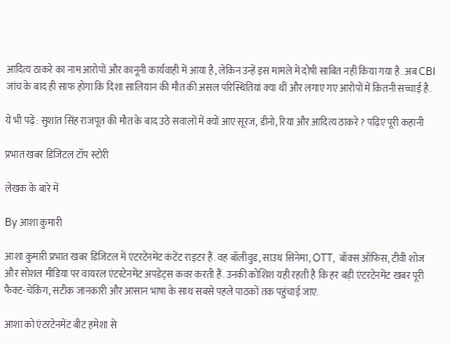आदित्य ठाकरे का नाम आरोपों और कानूनी कार्यवाही में आया है, लेकिन उन्हें इस मामले में दोषी साबित नहीं किया गया है. अब CBI जांच के बाद ही साफ होगा कि दिशा सालियान की मौत की असल परिस्थितियां क्या थीं और लगाए गए आरोपों में कितनी सच्चाई है.

ये भी पढ़ें: सुशांत सिंह राजपूत की मौत के बाद उठे सवालों में क्यों आए सूरज, डीनो, रिया और आदित्य ठाकरे? पढ़िए पूरी कहानी

प्रभात खबर डिजिटल टॉप स्टोरी

लेखक के बारे में

By आशा कुमारी

आशा कुमारी प्रभात खबर डिजिटल में एंटरटेनमेंट कंटेंट राइटर हैं. वह बॉलीवुड, साउथ सिनेमा, OTT, बॉक्स ऑफिस, टीवी शोज और सोशल मीडिया पर वायरल एंटरटेनमेंट अपडेट्स कवर करती हैं. उनकी कोशिश यही रहती है कि हर बड़ी एंटरटेनमेंट खबर पूरी फैक्ट-चेकिंग, सटीक जानकारी और आसान भाषा के साथ सबसे पहले पाठकों तक पहुंचाई जाए.

आशा को एंटरटेनमेंट बीट हमेशा से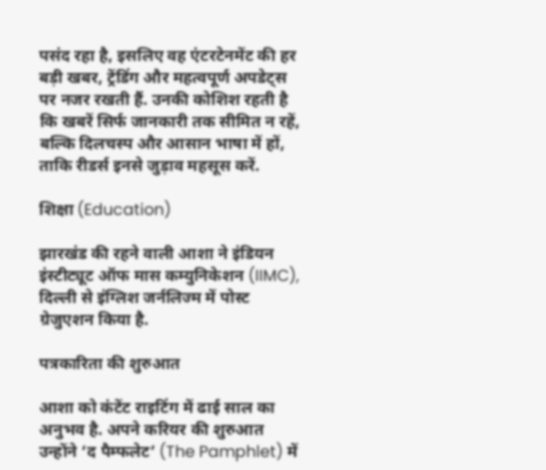पसंद रहा है, इसलिए वह एंटरटेनमेंट की हर बड़ी खबर, ट्रेंडिंग और महत्वपूर्ण अपडेट्स पर नजर रखती हैं. उनकी कोशिश रहती है कि खबरें सिर्फ जानकारी तक सीमित न रहें, बल्कि दिलचस्प और आसान भाषा में हों, ताकि रीडर्स इनसे जुड़ाव महसूस करें.

शिक्षा (Education)

झारखंड की रहने वाली आशा ने इंडियन इंस्टीट्यूट ऑफ मास कम्युनिकेशन (IIMC), दिल्ली से इंग्लिश जर्नलिज्म में पोस्ट ग्रेजुएशन किया है.

पत्रकारिता की शुरुआत

आशा को कंटेंट राइटिंग में ढाई साल का अनुभव है. अपने करियर की शुरुआत उन्होंने ‘द पैम्फलेट’ (The Pamphlet) में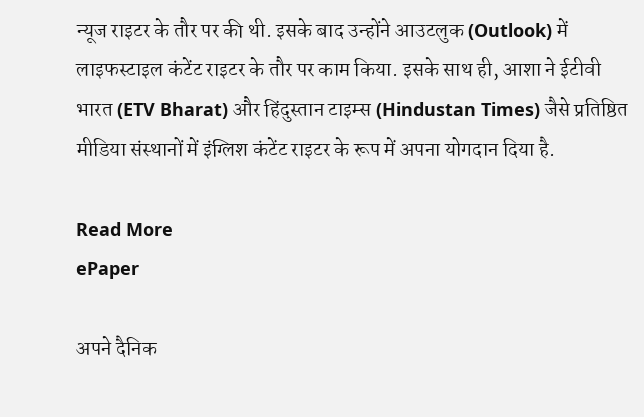न्यूज राइटर के तौर पर की थी. इसके बाद उन्होंने आउटलुक (Outlook) में लाइफस्टाइल कंटेंट राइटर के तौर पर काम किया. इसके साथ ही, आशा ने ईटीवी भारत (ETV Bharat) और हिंदुस्तान टाइम्स (Hindustan Times) जैसे प्रतिष्ठित मीडिया संस्थानों में इंग्लिश कंटेंट राइटर के रूप में अपना योगदान दिया है.

Read More
ePaper

अपने दैनिक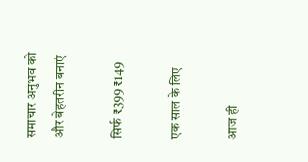समाचार अनुभव को और बेहतरीन बनाएं

सिर्फ ₹399 ₹149

एक साल के लिए

आज ही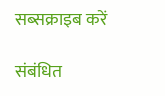सब्सक्राइब करें

संबंधित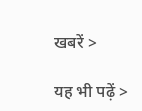खबरें >

यह भी पढ़ें >